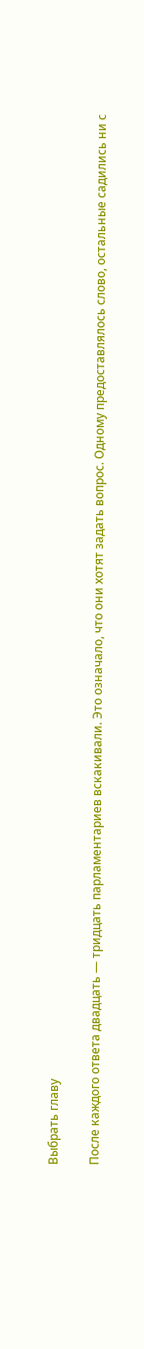Выбрать главу

После каждого ответа двадцать — тридцать парламентариев вскакивали. Это означало, что они хотят задать вопрос. Одному предоставлялось слово, остальные садились ни с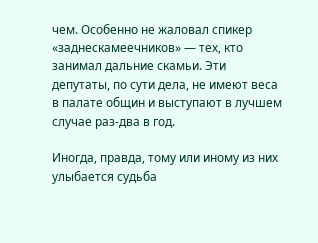чем. Особенно не жаловал спикер «заднескамеечников» — тех, кто занимал дальние скамьи. Эти депутаты, по сути дела, не имеют веса в палате общин и выступают в лучшем случае раз-два в год.

Иногда, правда, тому или иному из них улыбается судьба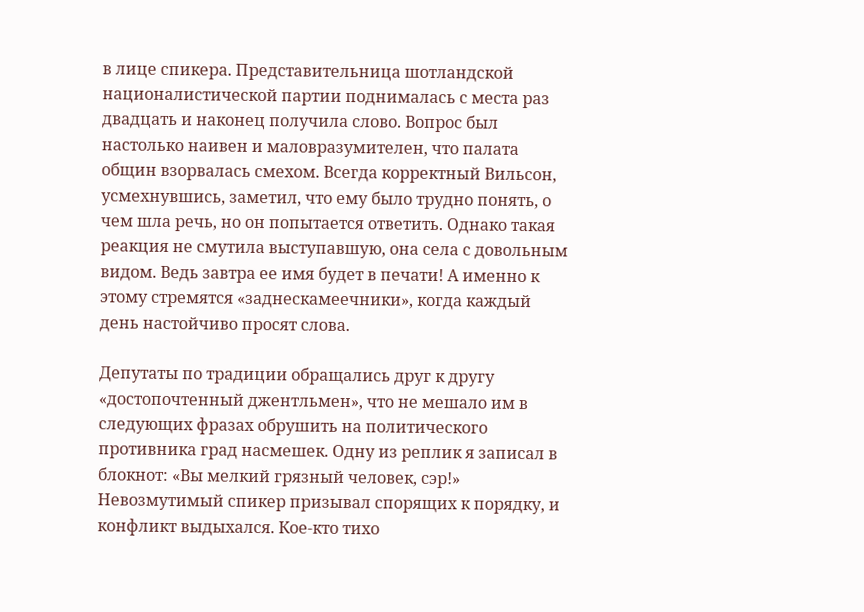в лице спикера. Представительница шотландской националистической партии поднималась с места раз двадцать и наконец получила слово. Вопрос был настолько наивен и маловразумителен, что палата общин взорвалась смехом. Всегда корректный Вильсон, усмехнувшись, заметил, что ему было трудно понять, о чем шла речь, но он попытается ответить. Однако такая реакция не смутила выступавшую, она села с довольным видом. Ведь завтра ее имя будет в печати! А именно к этому стремятся «заднескамеечники», когда каждый день настойчиво просят слова.

Депутаты по традиции обращались друг к другу «достопочтенный джентльмен», что не мешало им в следующих фразах обрушить на политического противника град насмешек. Одну из реплик я записал в блокнот: «Вы мелкий грязный человек, сэр!» Невозмутимый спикер призывал спорящих к порядку, и конфликт выдыхался. Кое-кто тихо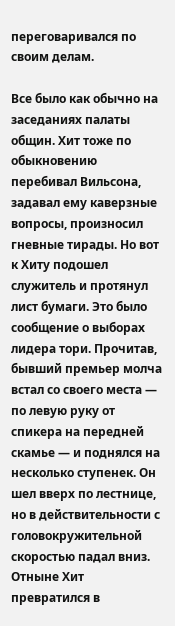переговаривался по своим делам.

Все было как обычно на заседаниях палаты общин. Хит тоже по обыкновению перебивал Вильсона, задавал ему каверзные вопросы, произносил гневные тирады. Но вот к Хиту подошел служитель и протянул лист бумаги. Это было сообщение о выборах лидера тори. Прочитав, бывший премьер молча встал со своего места — по левую руку от спикера на передней скамье — и поднялся на несколько ступенек. Он шел вверх по лестнице, но в действительности с головокружительной скоростью падал вниз. Отныне Хит превратился в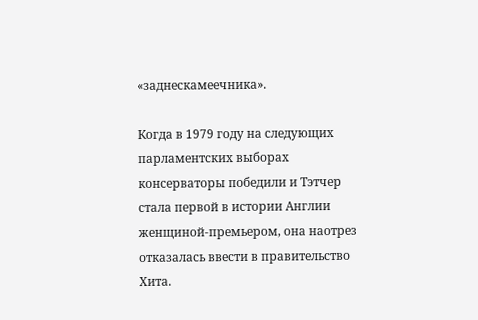«заднескамеечника».

Когда в 1979 году на следующих парламентских выборах консерваторы победили и Тэтчер стала первой в истории Англии женщиной-премьером, она наотрез отказалась ввести в правительство Хита.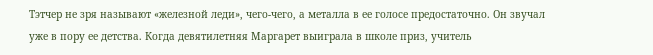Тэтчер не зря называют «железной леди», чего-чего, а металла в ее голосе предостаточно. Он звучал уже в пору ее детства. Когда девятилетняя Маргарет выиграла в школе приз, учитель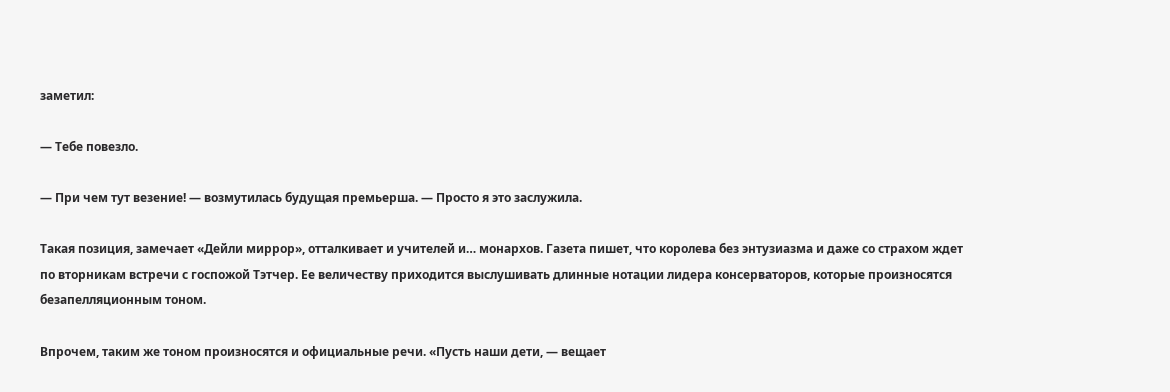заметил:

— Тебе повезло.

— При чем тут везение! — возмутилась будущая премьерша. — Просто я это заслужила.

Такая позиция, замечает «Дейли миррор», отталкивает и учителей и… монархов. Газета пишет, что королева без энтузиазма и даже со страхом ждет по вторникам встречи с госпожой Тэтчер. Ее величеству приходится выслушивать длинные нотации лидера консерваторов, которые произносятся безапелляционным тоном.

Впрочем, таким же тоном произносятся и официальные речи. «Пусть наши дети, — вещает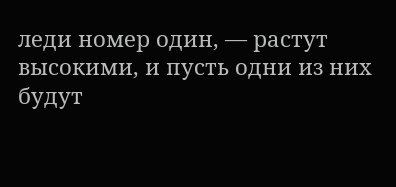леди номер один, — растут высокими, и пусть одни из них будут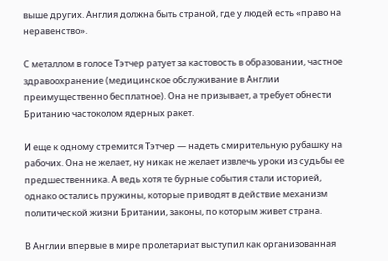выше других. Англия должна быть страной, где у людей есть «право на неравенство».

С металлом в голосе Тэтчер ратует за кастовость в образовании, частное здравоохранение (медицинское обслуживание в Англии преимущественно бесплатное). Она не призывает, а требует обнести Британию частоколом ядерных ракет.

И еще к одному стремится Тэтчер — надеть смирительную рубашку на рабочих. Она не желает, ну никак не желает извлечь уроки из судьбы ее предшественника. А ведь хотя те бурные события стали историей, однако остались пружины, которые приводят в действие механизм политической жизни Британии, законы, по которым живет страна.

В Англии впервые в мире пролетариат выступил как организованная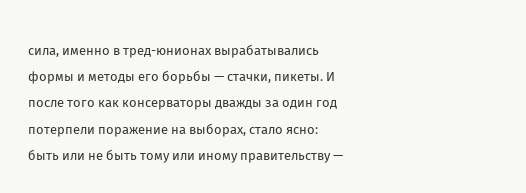сила, именно в тред-юнионах вырабатывались формы и методы его борьбы — стачки, пикеты. И после того как консерваторы дважды за один год потерпели поражение на выборах, стало ясно: быть или не быть тому или иному правительству —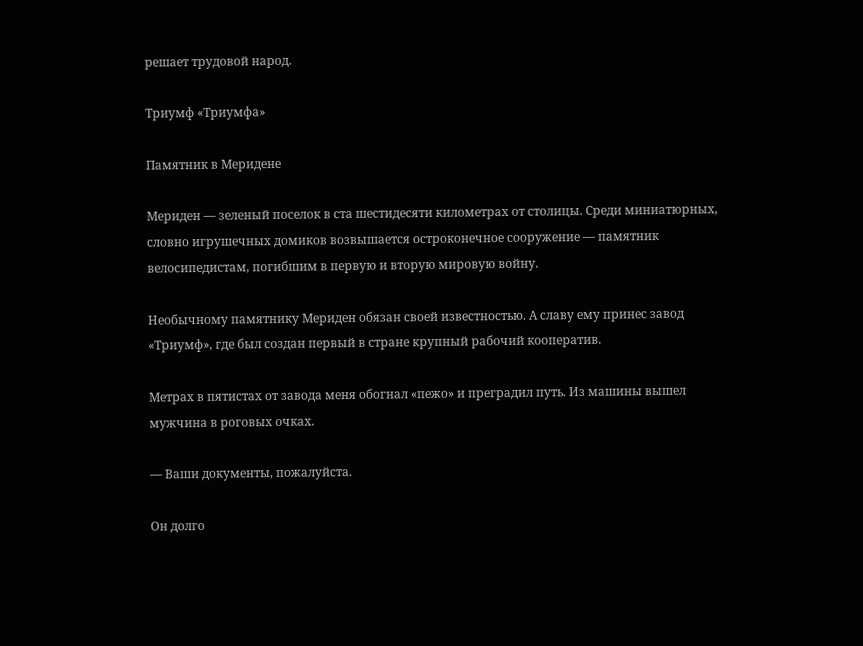решает трудовой народ.

Триумф «Триумфа»

Памятник в Меридене

Мериден — зеленый поселок в ста шестидесяти километрах от столицы. Среди миниатюрных, словно игрушечных домиков возвышается остроконечное сооружение — памятник велосипедистам, погибшим в первую и вторую мировую войну.

Необычному памятнику Мериден обязан своей известностью. А славу ему принес завод «Триумф», где был создан первый в стране крупный рабочий кооператив.

Метрах в пятистах от завода меня обогнал «пежо» и преградил путь. Из машины вышел мужчина в роговых очках.

— Ваши документы, пожалуйста.

Он долго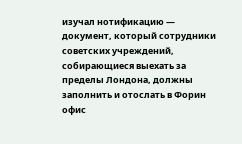изучал нотификацию — документ, который сотрудники советских учреждений, собирающиеся выехать за пределы Лондона, должны заполнить и отослать в Форин офис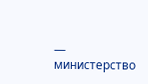— министерство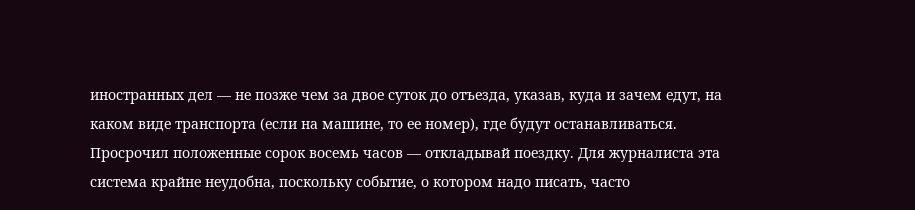иностранных дел — не позже чем за двое суток до отъезда, указав, куда и зачем едут, на каком виде транспорта (если на машине, то ее номер), где будут останавливаться. Просрочил положенные сорок восемь часов — откладывай поездку. Для журналиста эта система крайне неудобна, поскольку событие, о котором надо писать, часто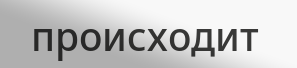происходит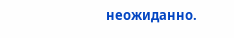неожиданно.